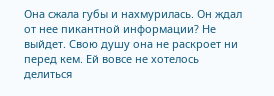Она сжала губы и нахмурилась. Он ждал от нее пикантной информации? Не выйдет. Свою душу она не раскроет ни перед кем. Ей вовсе не хотелось делиться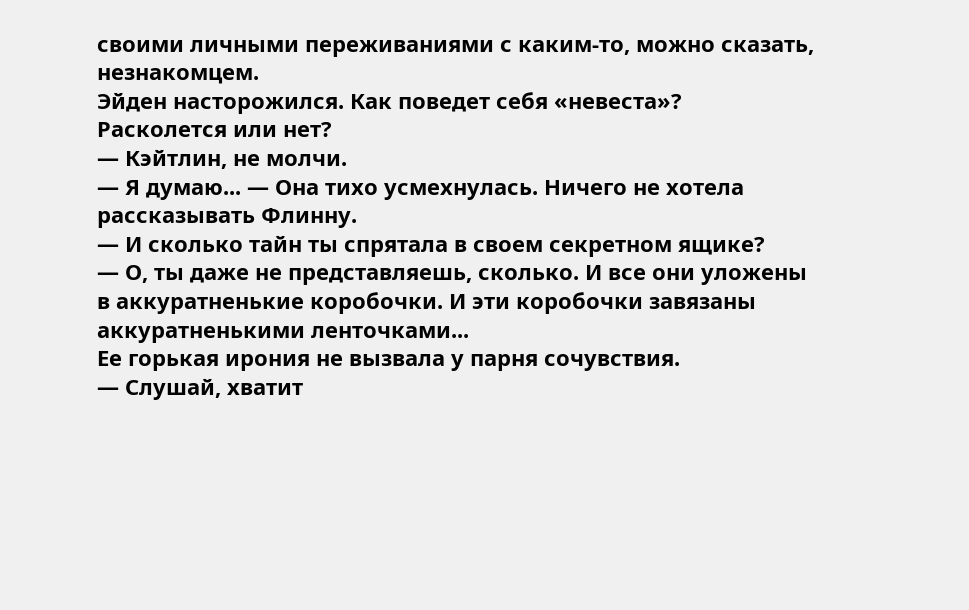своими личными переживаниями с каким-то, можно сказать, незнакомцем.
Эйден насторожился. Как поведет себя «невеста»? Расколется или нет?
— Кэйтлин, не молчи.
— Я думаю... — Она тихо усмехнулась. Ничего не хотела рассказывать Флинну.
— И сколько тайн ты спрятала в своем секретном ящике?
— О, ты даже не представляешь, сколько. И все они уложены в аккуратненькие коробочки. И эти коробочки завязаны аккуратненькими ленточками...
Ее горькая ирония не вызвала у парня сочувствия.
— Слушай, хватит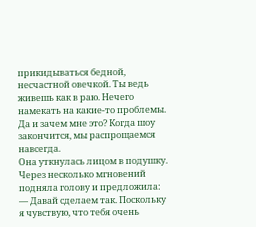прикидываться бедной, несчастной овечкой. Ты ведь живешь как в раю. Нечего намекать на какие-то проблемы. Да и зачем мне это? Когда шоу закончится, мы распрощаемся навсегда.
Она уткнулась лицом в подушку. Через несколько мгновений подняла голову и предложила:
— Давай сделаем так. Поскольку я чувствую, что тебя очень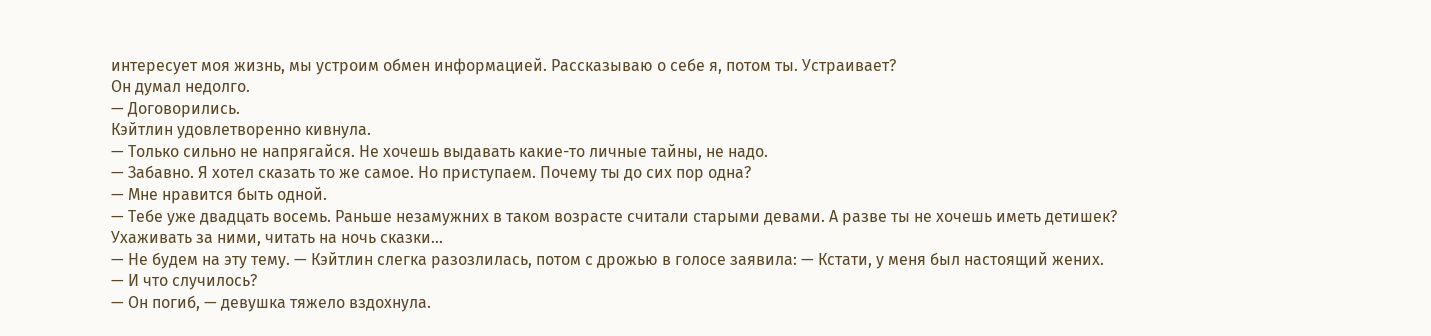интересует моя жизнь, мы устроим обмен информацией. Рассказываю о себе я, потом ты. Устраивает?
Он думал недолго.
— Договорились.
Кэйтлин удовлетворенно кивнула.
— Только сильно не напрягайся. Не хочешь выдавать какие-то личные тайны, не надо.
— Забавно. Я хотел сказать то же самое. Но приступаем. Почему ты до сих пор одна?
— Мне нравится быть одной.
— Тебе уже двадцать восемь. Раньше незамужних в таком возрасте считали старыми девами. А разве ты не хочешь иметь детишек? Ухаживать за ними, читать на ночь сказки...
— Не будем на эту тему. — Кэйтлин слегка разозлилась, потом с дрожью в голосе заявила: — Кстати, у меня был настоящий жених.
— И что случилось?
— Он погиб, — девушка тяжело вздохнула.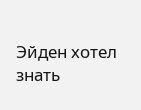Эйден хотел знать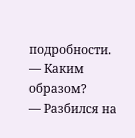подробности.
— Каким образом?
— Разбился на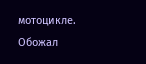мотоцикле. Обожал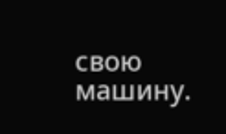свою машину.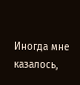Иногда мне казалось,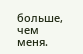больше, чем меня.